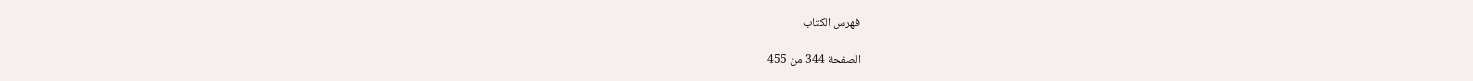فهرس الكتاب

الصفحة 344 من 455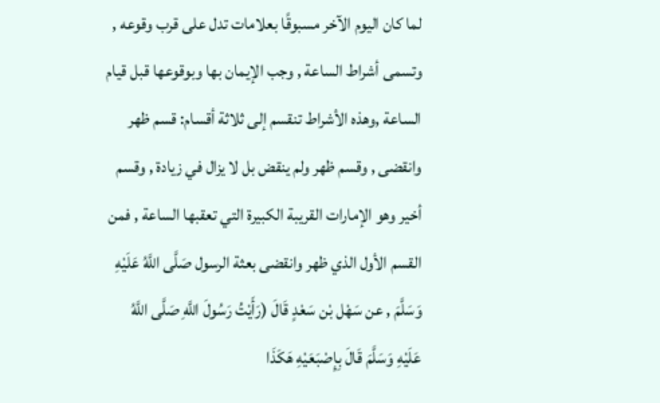لما كان اليوم الآخر مسبوقًا بعلامات تدل على قرب وقوعه , وتسمى أشراط الساعة , وجب الإيمان بها وبوقوعها قبل قيام الساعة ,وهذه الأشراط تنقسم إلى ثلاثة أقسام: قسم ظهر وانقضى , وقسم ظهر ولم ينقض بل لا يزال في زيادة , وقسم أخير وهو الإمارات القريبة الكبيرة التي تعقبها الساعة , فمن القسم الأول الذي ظهر وانقضى بعثة الرسول صَلَّى اللَّهُ عَلَيْهِ وَسَلَّمَ , عن سَهْل بْن سَعْدٍ قَالَ (رَأَيْتُ رَسُولَ اللَّهِ صَلَّى اللَّهُ عَلَيْهِ وَسَلَّمَ قَالَ بِإِصْبَعَيْهِ هَكَذَا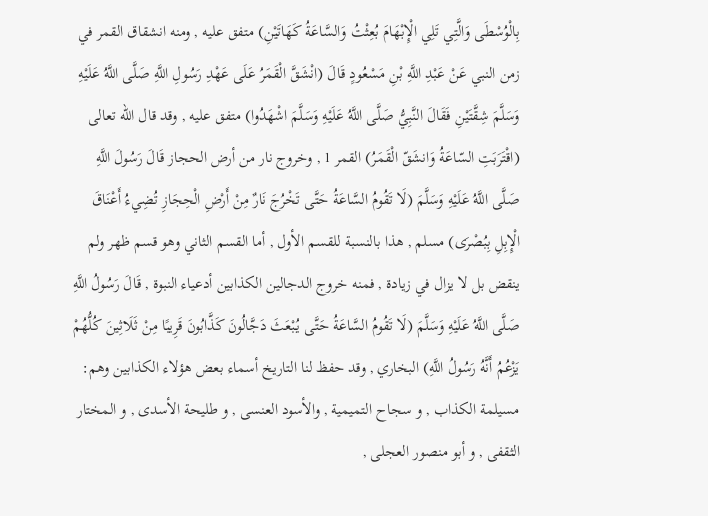بِالْوُسْطَى وَالَّتِي تَلِي الْإِبْهَامَ بُعِثْتُ وَالسَّاعَةُ كَهَاتَيْنِ) متفق عليه , ومنه انشقاق القمر في زمن النبي عَنْ عَبْدِ اللَّهِ بْنِ مَسْعُودٍ قَالَ (انْشَقَّ الْقَمَرُ عَلَى عَهْدِ رَسُولِ اللَّهِ صَلَّى اللَّهُ عَلَيْهِ وَسَلَّمَ شِقَّتَيْنِ فَقَالَ النَّبِيُّ صَلَّى اللَّهُ عَلَيْهِ وَسَلَّمَ اشْهَدُوا) متفق عليه , وقد قال الله تعالى (اقْتَرَبَتِ السّاعَةُ وَانشَقّ الْقَمَرُ) القمر 1 , وخروج نار من أرض الحجاز قَالَ رَسُولَ اللَّهِ صَلَّى اللَّهُ عَلَيْهِ وَسَلَّمَ (لَا تَقُومُ السَّاعَةُ حَتَّى تَخْرُجَ نَارٌ مِنْ أَرْضِ الْحِجَازِ تُضِيءُ أَعْنَاقَ الْإِبِلِ بِبُصْرَى) مسلم , هذا بالنسبة للقسم الأول , أما القسم الثاني وهو قسم ظهر ولم ينقض بل لا يزال في زيادة , فمنه خروج الدجالين الكذابين أدعياء النبوة , قَالَ رَسُولُ اللَّهِ صَلَّى اللَّهُ عَلَيْهِ وَسَلَّمَ (لَا تَقُومُ السَّاعَةُ حَتَّى يُبْعَثَ دَجَّالُونَ كَذَّابُونَ قَرِيبًا مِنْ ثَلَاثِينَ كُلُّهُمْ يَزْعُمُ أَنَّهُ رَسُولُ اللَّهِ) البخاري , وقد حفظ لنا التاريخ أسماء بعض هؤلاء الكذابين وهم: مسيلمة الكذاب , و سجاح التميمية , والأسود العنسى , و طليحة الأسدى , و المختار الثقفى , و أبو منصور العجلى ,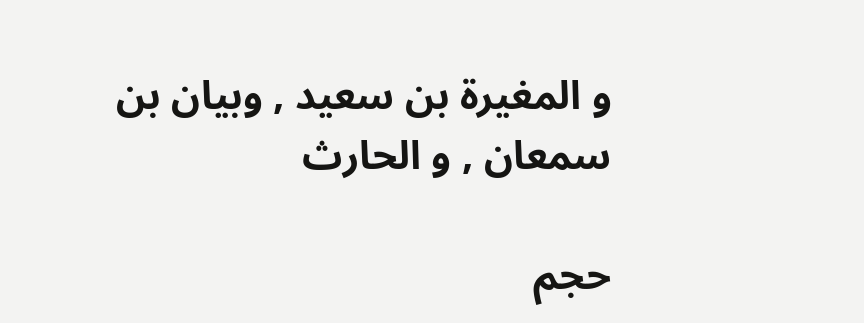و المغيرة بن سعيد , وبيان بن سمعان , و الحارث

حجم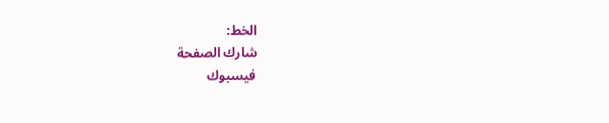الخط:
شارك الصفحة
فيسبوك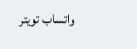واتساب تويتر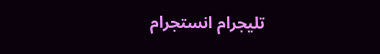تليجرام انستجرام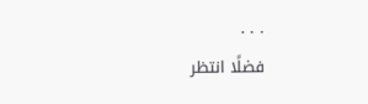. . .
فضلًا انتظر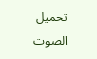تحميل الصوت